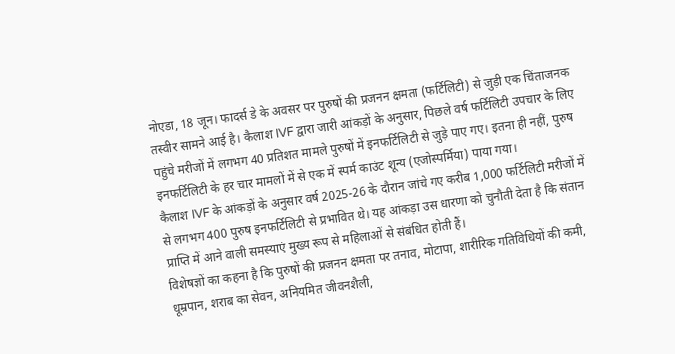नोएडा, 18 जून। फादर्स डे के अवसर पर पुरुषों की प्रजनन क्षमता (फर्टिलिटी) से जुड़ी एक चिंताजनक तस्वीर सामने आई है। कैलाश IVF द्वारा जारी आंकड़ों के अनुसार, पिछले वर्ष फर्टिलिटी उपचार के लिए पहुंचे मरीजों में लगभग 40 प्रतिशत मामले पुरुषों में इनफर्टिलिटी से जुड़े पाए गए। इतना ही नहीं, पुरुष इनफर्टिलिटी के हर चार मामलों में से एक में स्पर्म काउंट शून्य (एजोस्पर्मिया) पाया गया।
कैलाश IVF के आंकड़ों के अनुसार वर्ष 2025-26 के दौरान जांचे गए करीब 1,000 फर्टिलिटी मरीजों में से लगभग 400 पुरुष इनफर्टिलिटी से प्रभावित थे। यह आंकड़ा उस धारणा को चुनौती देता है कि संतान प्राप्ति में आने वाली समस्याएं मुख्य रूप से महिलाओं से संबंधित होती हैं।
विशेषज्ञों का कहना है कि पुरुषों की प्रजनन क्षमता पर तनाव, मोटापा, शारीरिक गतिविधियों की कमी, धूम्रपान, शराब का सेवन, अनियमित जीवनशैली,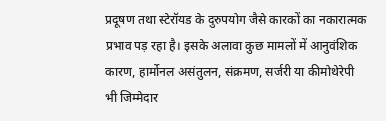प्रदूषण तथा स्टेरॉयड के दुरुपयोग जैसे कारकों का नकारात्मक प्रभाव पड़ रहा है। इसके अलावा कुछ मामलों में आनुवंशिक कारण, हार्मोनल असंतुलन, संक्रमण, सर्जरी या कीमोथेरेपी भी जिम्मेदार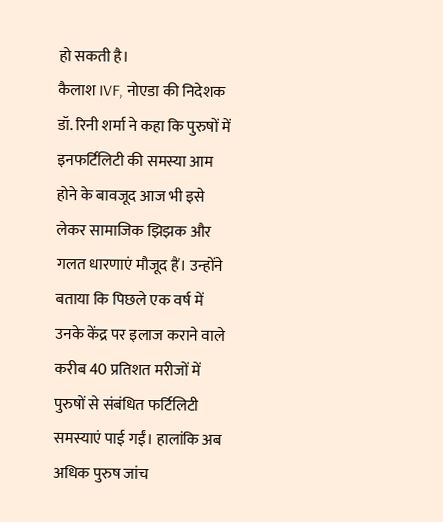हो सकती है।
कैलाश IVF, नोएडा की निदेशक डॉ. रिनी शर्मा ने कहा कि पुरुषों में इनफर्टिलिटी की समस्या आम होने के बावजूद आज भी इसे लेकर सामाजिक झिझक और गलत धारणाएं मौजूद हैं। उन्होंने बताया कि पिछले एक वर्ष में उनके केंद्र पर इलाज कराने वाले करीब 40 प्रतिशत मरीजों में पुरुषों से संबंधित फर्टिलिटी समस्याएं पाई गईं। हालांकि अब अधिक पुरुष जांच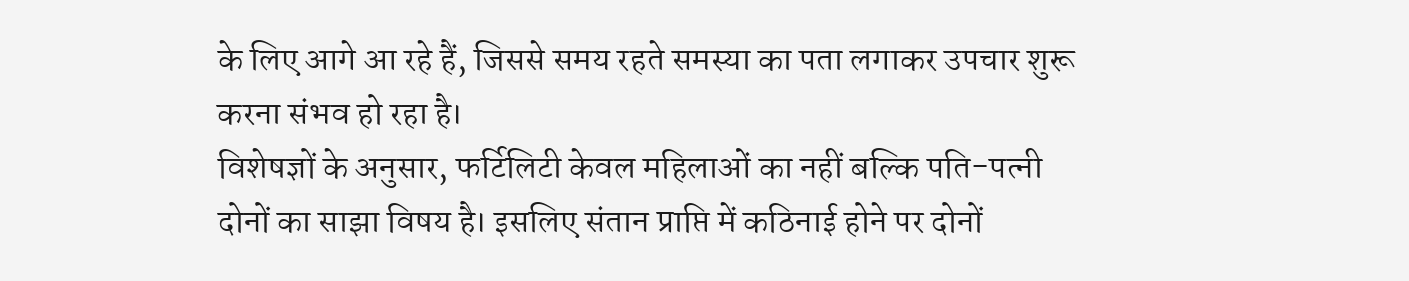के लिए आगे आ रहे हैं, जिससे समय रहते समस्या का पता लगाकर उपचार शुरू करना संभव हो रहा है।
विशेषज्ञों के अनुसार, फर्टिलिटी केवल महिलाओं का नहीं बल्कि पति-पत्नी दोनों का साझा विषय है। इसलिए संतान प्राप्ति में कठिनाई होने पर दोनों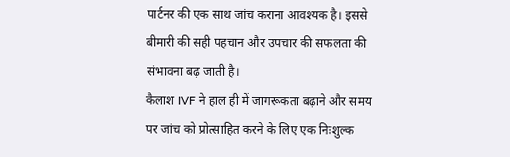पार्टनर की एक साथ जांच कराना आवश्यक है। इससे बीमारी की सही पहचान और उपचार की सफलता की संभावना बढ़ जाती है।
कैलाश IVF ने हाल ही में जागरूकता बढ़ाने और समय पर जांच को प्रोत्साहित करने के लिए एक निःशुल्क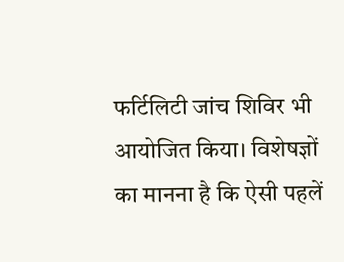फर्टिलिटी जांच शिविर भी आयोजित किया। विशेषज्ञों का मानना है कि ऐसी पहलें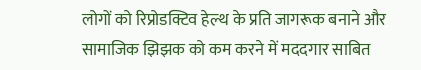लोगों को रिप्रोडक्टिव हेल्थ के प्रति जागरूक बनाने और सामाजिक झिझक को कम करने में मददगार साबित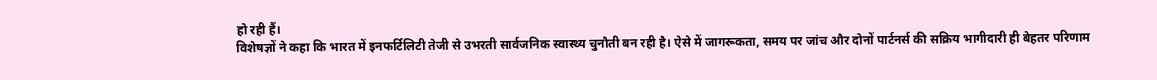हो रही हैं।
विशेषज्ञों ने कहा कि भारत में इनफर्टिलिटी तेजी से उभरती सार्वजनिक स्वास्थ्य चुनौती बन रही है। ऐसे में जागरूकता, समय पर जांच और दोनों पार्टनर्स की सक्रिय भागीदारी ही बेहतर परिणाम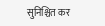सुनिश्चित कर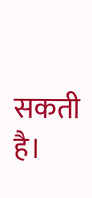सकती है।